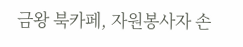금왕 북카페, 자원봉사자 손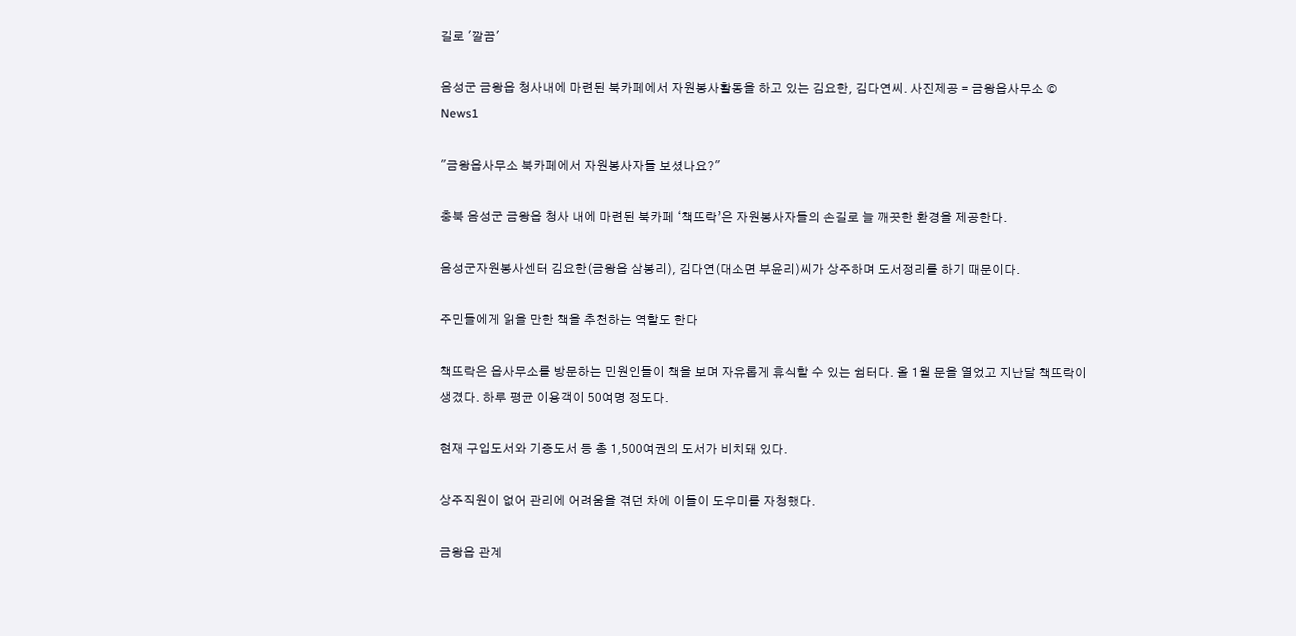길로 '깔끔'

음성군 금왕읍 청사내에 마련된 북카페에서 자원봉사활동을 하고 있는 김요한, 김다연씨. 사진제공 = 금왕읍사무소 © News1

"금왕읍사무소 북카페에서 자원봉사자들 보셨나요?"

충북 음성군 금왕읍 청사 내에 마련된 북카페 ‘책뜨락’은 자원봉사자들의 손길로 늘 깨끗한 환경을 제공한다.

음성군자원봉사센터 김요한(금왕읍 삼봉리), 김다연(대소면 부윤리)씨가 상주하며 도서정리를 하기 때문이다.

주민들에게 읽을 만한 책을 추천하는 역할도 한다

책뜨락은 읍사무소를 방문하는 민원인들이 책을 보며 자유롭게 휴식할 수 있는 쉼터다. 올 1월 문을 열었고 지난달 책뜨락이 생겼다. 하루 평균 이용객이 50여명 정도다.

현재 구입도서와 기증도서 등 총 1,500여권의 도서가 비치돼 있다.

상주직원이 없어 관리에 어려움을 겪던 차에 이들이 도우미를 자청했다.

금왕읍 관계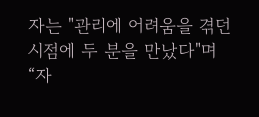자는 "관리에 어려움을 겪던 시점에 두 분을 만났다"며 “자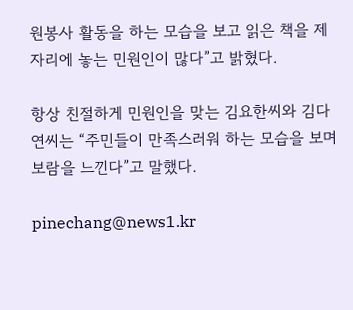원봉사 활동을 하는 모습을 보고 읽은 책을 제자리에 놓는 민원인이 많다”고 밝혔다.

항상 친절하게 민원인을 맞는 김요한씨와 김다연씨는 “주민들이 만족스러워 하는 모습을 보며 보람을 느낀다”고 말했다.

pinechang@news1.kr